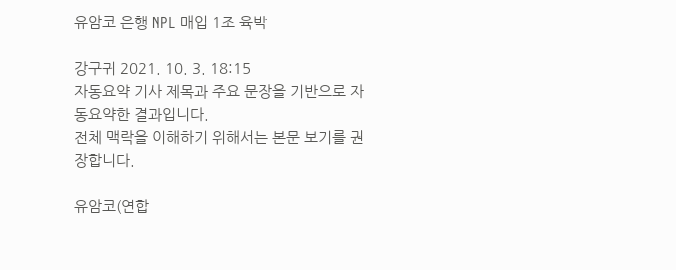유암코 은행 NPL 매입 1조 육박

강구귀 2021. 10. 3. 18:15
자동요약 기사 제목과 주요 문장을 기반으로 자동요약한 결과입니다.
전체 맥락을 이해하기 위해서는 본문 보기를 권장합니다.

유암코(연합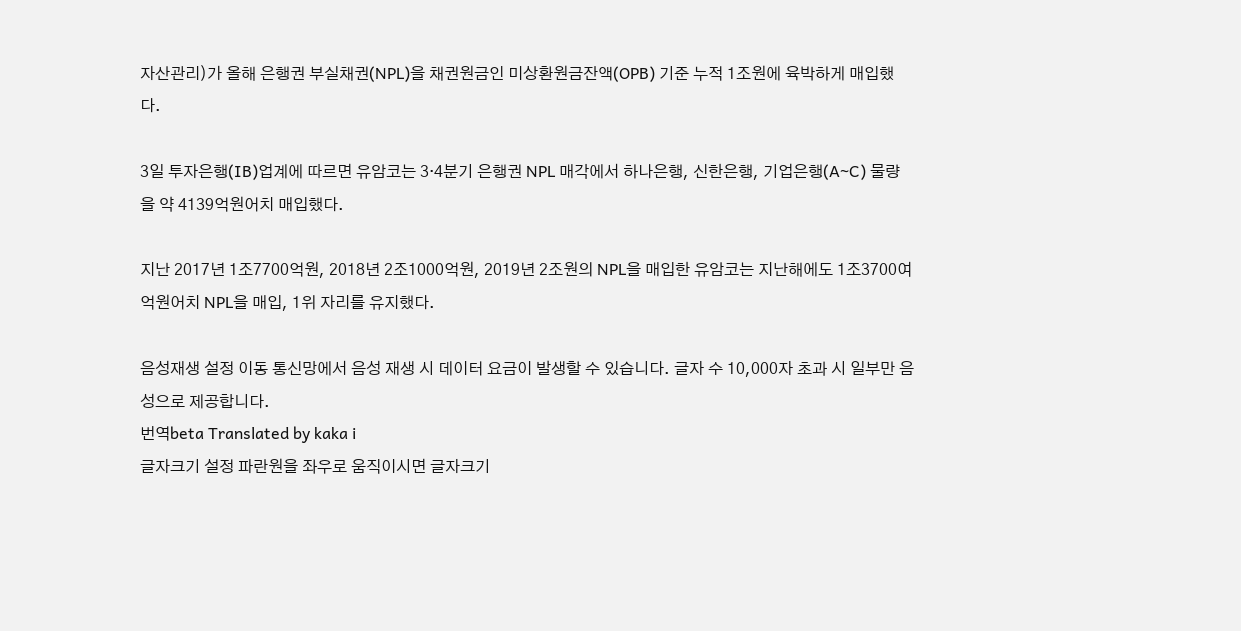자산관리)가 올해 은행권 부실채권(NPL)을 채권원금인 미상환원금잔액(OPB) 기준 누적 1조원에 육박하게 매입했다.

3일 투자은행(IB)업계에 따르면 유암코는 3·4분기 은행권 NPL 매각에서 하나은행, 신한은행, 기업은행(A~C) 물량을 약 4139억원어치 매입했다.

지난 2017년 1조7700억원, 2018년 2조1000억원, 2019년 2조원의 NPL을 매입한 유암코는 지난해에도 1조3700여억원어치 NPL을 매입, 1위 자리를 유지했다.

음성재생 설정 이동 통신망에서 음성 재생 시 데이터 요금이 발생할 수 있습니다. 글자 수 10,000자 초과 시 일부만 음성으로 제공합니다.
번역beta Translated by kaka i
글자크기 설정 파란원을 좌우로 움직이시면 글자크기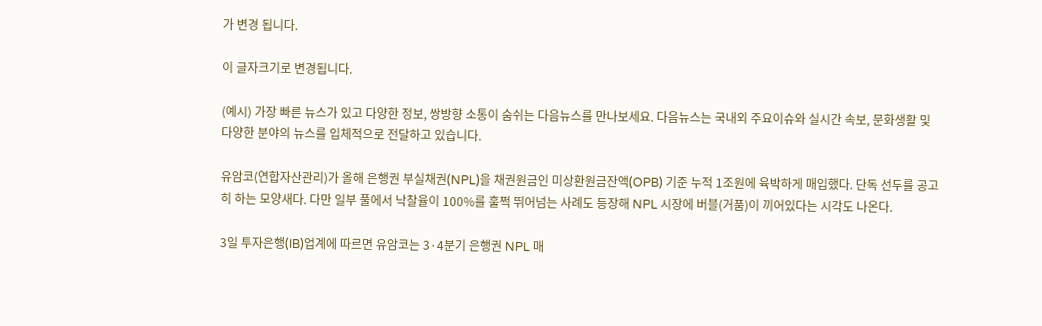가 변경 됩니다.

이 글자크기로 변경됩니다.

(예시) 가장 빠른 뉴스가 있고 다양한 정보, 쌍방향 소통이 숨쉬는 다음뉴스를 만나보세요. 다음뉴스는 국내외 주요이슈와 실시간 속보, 문화생활 및 다양한 분야의 뉴스를 입체적으로 전달하고 있습니다.

유암코(연합자산관리)가 올해 은행권 부실채권(NPL)을 채권원금인 미상환원금잔액(OPB) 기준 누적 1조원에 육박하게 매입했다. 단독 선두를 공고히 하는 모양새다. 다만 일부 풀에서 낙찰율이 100%를 훌쩍 뛰어넘는 사례도 등장해 NPL 시장에 버블(거품)이 끼어있다는 시각도 나온다.

3일 투자은행(IB)업계에 따르면 유암코는 3·4분기 은행권 NPL 매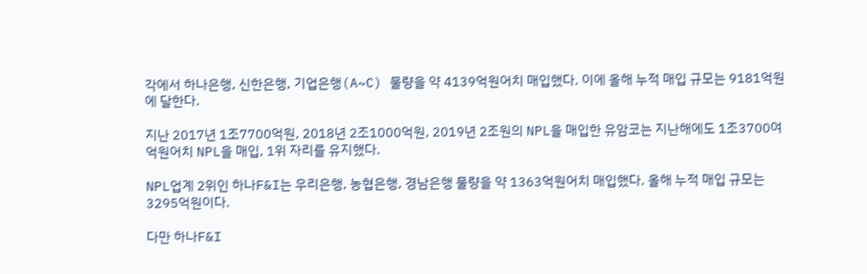각에서 하나은행, 신한은행, 기업은행(A~C) 물량을 약 4139억원어치 매입했다. 이에 올해 누적 매입 규모는 9181억원에 달한다.

지난 2017년 1조7700억원, 2018년 2조1000억원, 2019년 2조원의 NPL을 매입한 유암코는 지난해에도 1조3700여억원어치 NPL을 매입, 1위 자리를 유지했다.

NPL업계 2위인 하나F&I는 우리은행, 농협은행, 경남은행 물량을 약 1363억원어치 매입했다. 올해 누적 매입 규모는 3295억원이다.

다만 하나F&I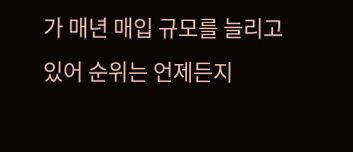가 매년 매입 규모를 늘리고 있어 순위는 언제든지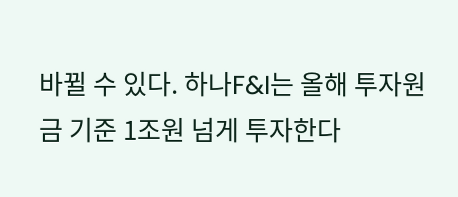바뀔 수 있다. 하나F&I는 올해 투자원금 기준 1조원 넘게 투자한다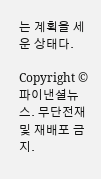는 계획을 세운 상태다.

Copyright © 파이낸셜뉴스. 무단전재 및 재배포 금지.